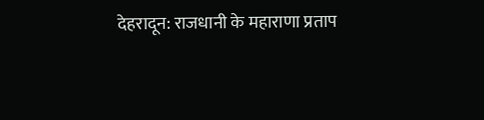देहरादून: राजधानी के महाराणा प्रताप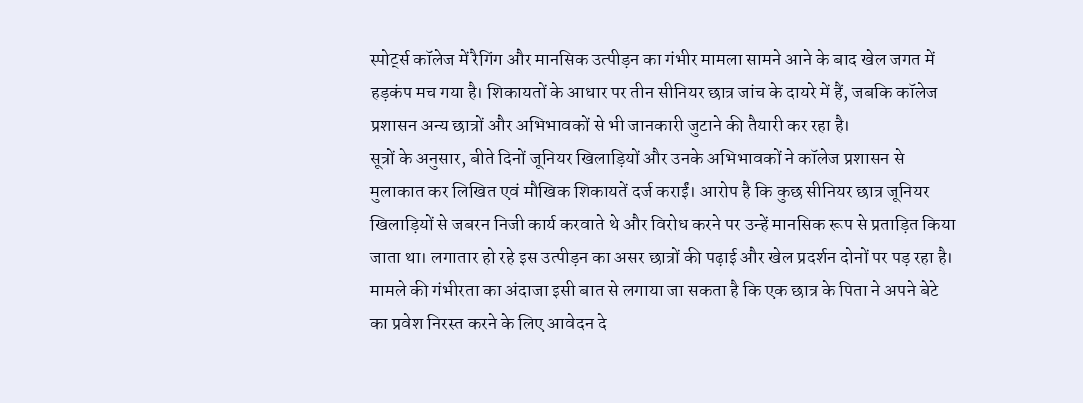स्पोर्ट्स कॉलेज में रैगिंग और मानसिक उत्पीड़न का गंभीर मामला सामने आने के बाद खेल जगत में हड़कंप मच गया है। शिकायतों के आधार पर तीन सीनियर छात्र जांच के दायरे में हैं, जबकि कॉलेज प्रशासन अन्य छात्रों और अभिभावकों से भी जानकारी जुटाने की तैयारी कर रहा है।
सूत्रों के अनुसार, बीते दिनों जूनियर खिलाड़ियों और उनके अभिभावकों ने कॉलेज प्रशासन से मुलाकात कर लिखित एवं मौखिक शिकायतें दर्ज कराईं। आरोप है कि कुछ सीनियर छात्र जूनियर खिलाड़ियों से जबरन निजी कार्य करवाते थे और विरोध करने पर उन्हें मानसिक रूप से प्रताड़ित किया जाता था। लगातार हो रहे इस उत्पीड़न का असर छात्रों की पढ़ाई और खेल प्रदर्शन दोनों पर पड़ रहा है।
मामले की गंभीरता का अंदाजा इसी बात से लगाया जा सकता है कि एक छात्र के पिता ने अपने बेटे का प्रवेश निरस्त करने के लिए आवेदन दे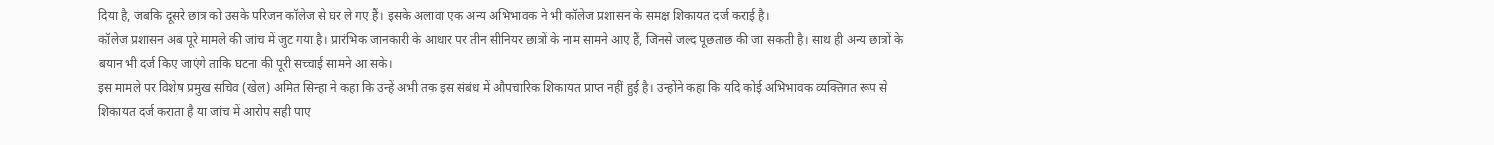दिया है, जबकि दूसरे छात्र को उसके परिजन कॉलेज से घर ले गए हैं। इसके अलावा एक अन्य अभिभावक ने भी कॉलेज प्रशासन के समक्ष शिकायत दर्ज कराई है।
कॉलेज प्रशासन अब पूरे मामले की जांच में जुट गया है। प्रारंभिक जानकारी के आधार पर तीन सीनियर छात्रों के नाम सामने आए हैं, जिनसे जल्द पूछताछ की जा सकती है। साथ ही अन्य छात्रों के बयान भी दर्ज किए जाएंगे ताकि घटना की पूरी सच्चाई सामने आ सके।
इस मामले पर विशेष प्रमुख सचिव (खेल) अमित सिन्हा ने कहा कि उन्हें अभी तक इस संबंध में औपचारिक शिकायत प्राप्त नहीं हुई है। उन्होंने कहा कि यदि कोई अभिभावक व्यक्तिगत रूप से शिकायत दर्ज कराता है या जांच में आरोप सही पाए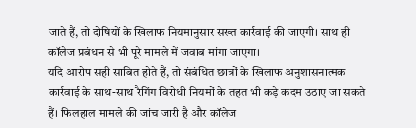जाते हैं, तो दोषियों के खिलाफ नियमानुसार सख्त कार्रवाई की जाएगी। साथ ही कॉलेज प्रबंधन से भी पूरे मामले में जवाब मांगा जाएगा।
यदि आरोप सही साबित होते हैं, तो संबंधित छात्रों के खिलाफ अनुशासनात्मक कार्रवाई के साथ-साथ रैगिंग विरोधी नियमों के तहत भी कड़े कदम उठाए जा सकते हैं। फिलहाल मामले की जांच जारी है और कॉलेज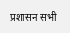प्रशासन सभी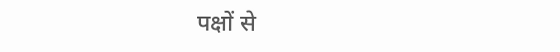पक्षों से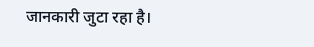जानकारी जुटा रहा है।